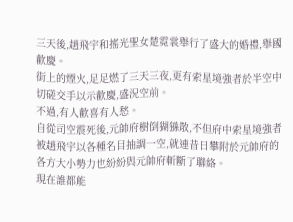三天後,趙飛宇和搖光聖女楚霓裳舉行了盛大的婚禮,舉國歡慶。
街上的煙火,足足燃了三天三夜,更有索星境強者於半空中切磋交手以示歡慶,盛況空前。
不過,有人歡喜有人愁。
自從司空震死後,元帥府樹倒猢猻散,不但府中索星境強者被趙飛宇以各種名目抽調一空,就連昔日攀附於元帥府的各方大小勢力也紛紛與元帥府斬斷了聯絡。
現在誰都能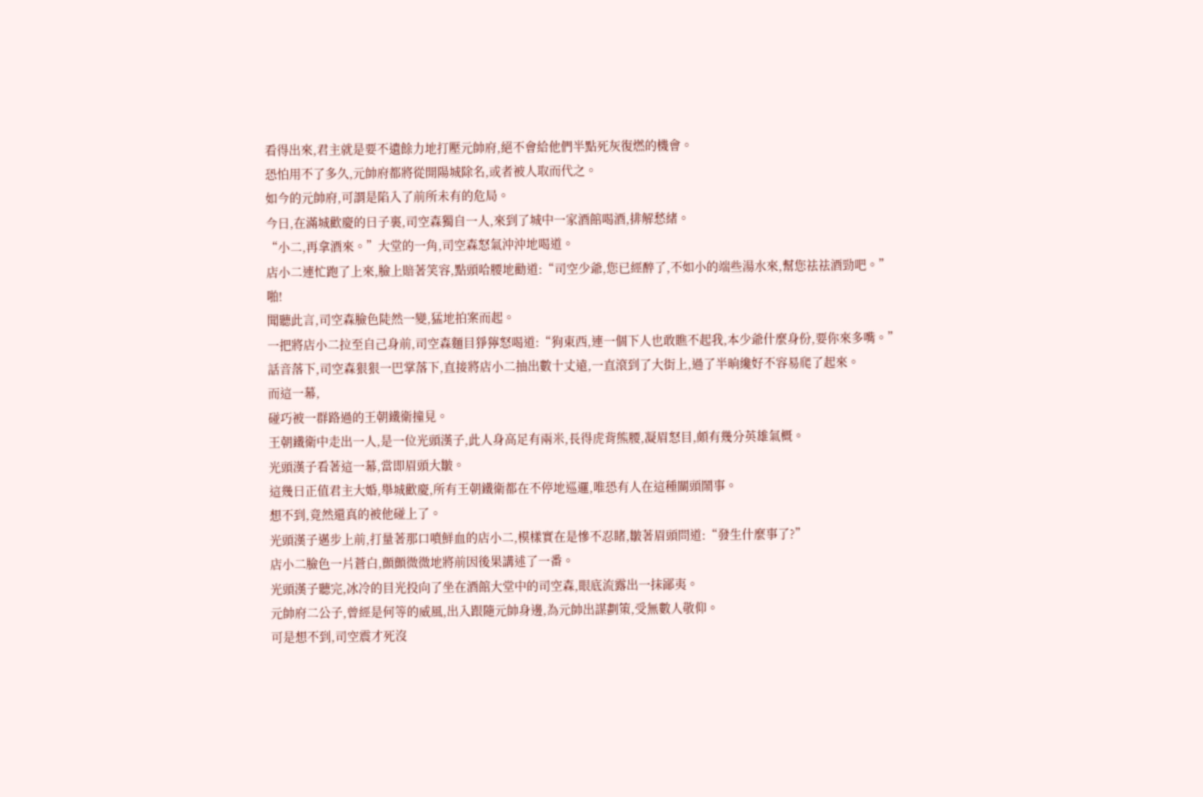看得出來,君主就是要不遺餘力地打壓元帥府,絕不會給他們半點死灰復燃的機會。
恐怕用不了多久,元帥府都將從開陽城除名,或者被人取而代之。
如今的元帥府,可謂是陷入了前所未有的危局。
今日,在滿城歡慶的日子裏,司空森獨自一人,來到了城中一家酒館喝酒,排解愁緒。
“小二,再拿酒來。”大堂的一角,司空森怒氣沖沖地喝道。
店小二連忙跑了上來,臉上賠著笑容,點頭哈腰地勸道:“司空少爺,您已經醉了,不如小的端些湯水來,幫您祛祛酒勁吧。”
啪!
聞聽此言,司空森臉色陡然一變,猛地拍案而起。
一把將店小二拉至自己身前,司空森麵目猙獰怒喝道:“狗東西,連一個下人也敢瞧不起我,本少爺什麼身份,要你來多嘴。”
話音落下,司空森狠狠一巴掌落下,直接將店小二抽出數十丈遠,一直滾到了大街上,過了半晌纔好不容易爬了起來。
而這一幕,
碰巧被一群路過的王朝鐵衛撞見。
王朝鐵衛中走出一人,是一位光頭漢子,此人身高足有兩米,長得虎背熊腰,凝眉怒目,頗有幾分英雄氣概。
光頭漢子看著這一幕,當即眉頭大皺。
這幾日正值君主大婚,舉城歡慶,所有王朝鐵衛都在不停地巡邏,唯恐有人在這種關頭鬧事。
想不到,竟然還真的被他碰上了。
光頭漢子邁步上前,打量著那口噴鮮血的店小二,模樣實在是慘不忍睹,皺著眉頭問道:“發生什麼事了?”
店小二臉色一片蒼白,顫顫微微地將前因後果講述了一番。
光頭漢子聽完,冰冷的目光投向了坐在酒館大堂中的司空森,眼底流露出一抹鄙夷。
元帥府二公子,曾經是何等的威風,出入跟隨元帥身邊,為元帥出謀劃策,受無數人敬仰。
可是想不到,司空震才死沒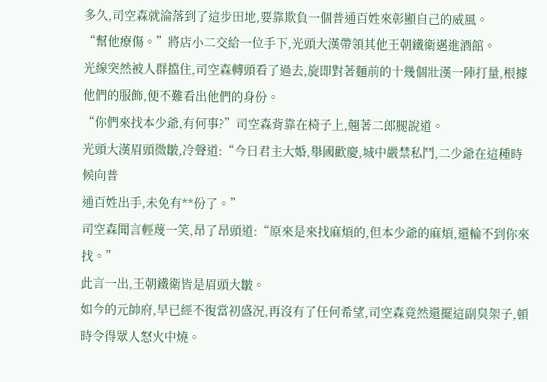多久,司空森就淪落到了這步田地,要靠欺負一個普通百姓來彰顯自己的威風。
“幫他療傷。”將店小二交給一位手下,光頭大漢帶領其他王朝鐵衛邁進酒館。
光線突然被人群擋住,司空森轉頭看了過去,旋即對著麵前的十幾個壯漢一陣打量,根據他們的服飾,便不難看出他們的身份。
“你們來找本少爺,有何事?”司空森背靠在椅子上,翹著二郎腿說道。
光頭大漢眉頭微皺,冷聲道:“今日君主大婚,舉國歡慶,城中嚴禁私鬥,二少爺在這種時候向普
通百姓出手,未免有**份了。”
司空森聞言輕蔑一笑,昂了昂頭道:“原來是來找麻煩的,但本少爺的麻煩,還輪不到你來找。”
此言一出,王朝鐵衛皆是眉頭大皺。
如今的元帥府,早已經不復當初盛況,再沒有了任何希望,司空森竟然還擺這副臭架子,頓時令得眾人怒火中燒。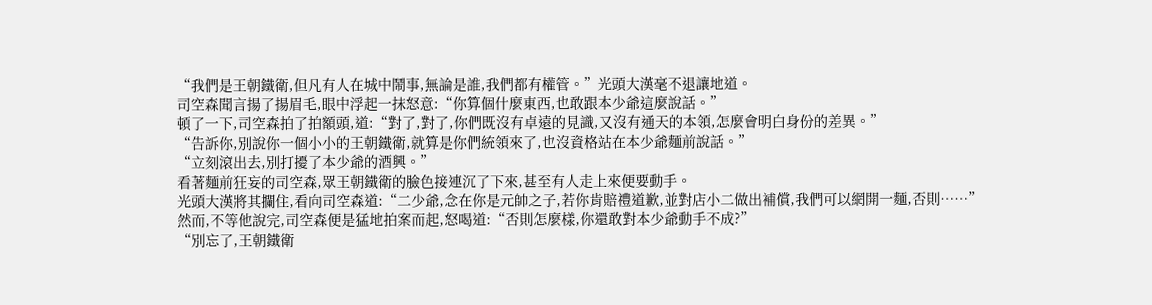“我們是王朝鐵衛,但凡有人在城中鬧事,無論是誰,我們都有權管。”光頭大漢毫不退讓地道。
司空森聞言揚了揚眉毛,眼中浮起一抹怒意:“你算個什麼東西,也敢跟本少爺這麼說話。”
頓了一下,司空森拍了拍額頭,道:“對了,對了,你們既沒有卓遠的見識,又沒有通天的本領,怎麼會明白身份的差異。”
“告訴你,別說你一個小小的王朝鐵衛,就算是你們統領來了,也沒資格站在本少爺麵前說話。”
“立刻滾出去,別打擾了本少爺的酒興。”
看著麵前狂妄的司空森,眾王朝鐵衛的臉色接連沉了下來,甚至有人走上來便要動手。
光頭大漢將其攔住,看向司空森道:“二少爺,念在你是元帥之子,若你肯賠禮道歉,並對店小二做出補償,我們可以網開一麵,否則……”
然而,不等他說完,司空森便是猛地拍案而起,怒喝道:“否則怎麼樣,你還敢對本少爺動手不成?”
“別忘了,王朝鐵衛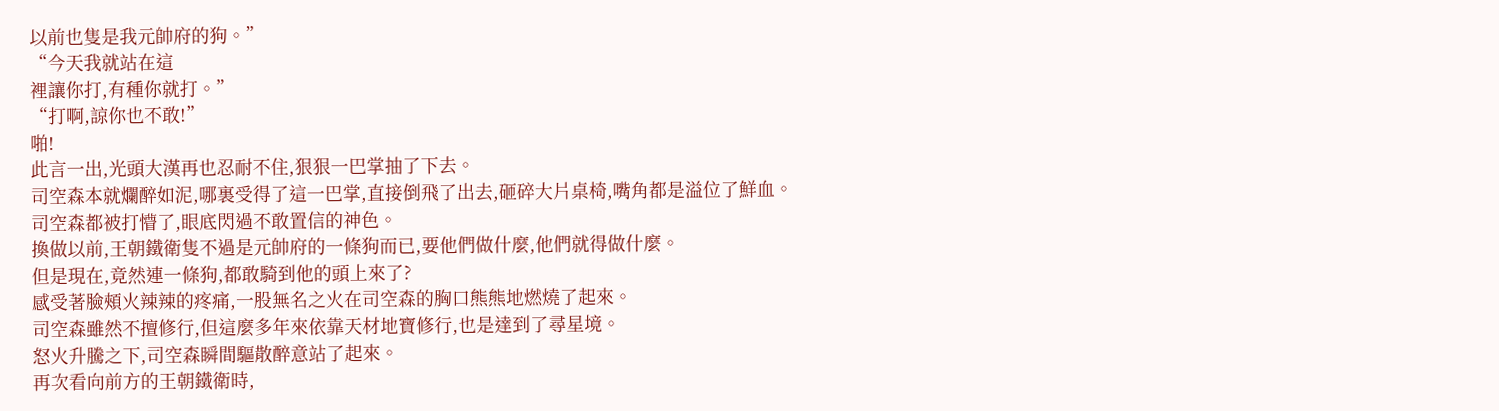以前也隻是我元帥府的狗。”
“今天我就站在這
裡讓你打,有種你就打。”
“打啊,諒你也不敢!”
啪!
此言一出,光頭大漢再也忍耐不住,狠狠一巴掌抽了下去。
司空森本就爛醉如泥,哪裏受得了這一巴掌,直接倒飛了出去,砸碎大片桌椅,嘴角都是溢位了鮮血。
司空森都被打懵了,眼底閃過不敢置信的神色。
換做以前,王朝鐵衛隻不過是元帥府的一條狗而已,要他們做什麼,他們就得做什麼。
但是現在,竟然連一條狗,都敢騎到他的頭上來了?
感受著臉頰火辣辣的疼痛,一股無名之火在司空森的胸口熊熊地燃燒了起來。
司空森雖然不擅修行,但這麼多年來依靠天材地寶修行,也是達到了尋星境。
怒火升騰之下,司空森瞬間驅散醉意站了起來。
再次看向前方的王朝鐵衛時,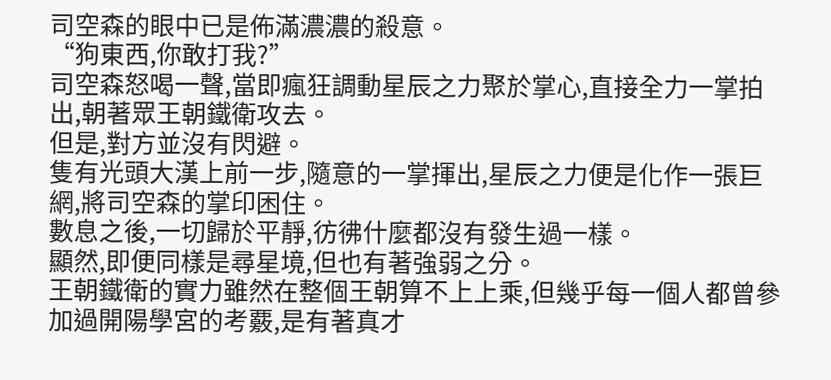司空森的眼中已是佈滿濃濃的殺意。
“狗東西,你敢打我?”
司空森怒喝一聲,當即瘋狂調動星辰之力聚於掌心,直接全力一掌拍出,朝著眾王朝鐵衛攻去。
但是,對方並沒有閃避。
隻有光頭大漢上前一步,隨意的一掌揮出,星辰之力便是化作一張巨網,將司空森的掌印困住。
數息之後,一切歸於平靜,彷彿什麼都沒有發生過一樣。
顯然,即便同樣是尋星境,但也有著強弱之分。
王朝鐵衛的實力雖然在整個王朝算不上上乘,但幾乎每一個人都曾參加過開陽學宮的考覈,是有著真才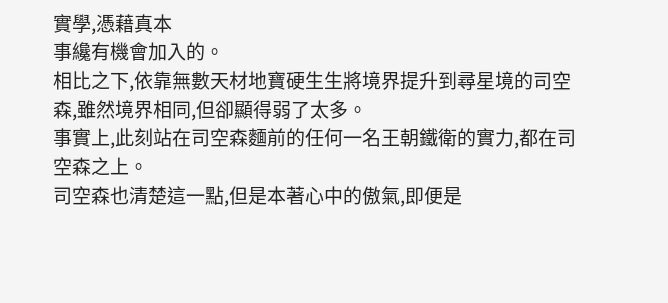實學,憑藉真本
事纔有機會加入的。
相比之下,依靠無數天材地寶硬生生將境界提升到尋星境的司空森,雖然境界相同,但卻顯得弱了太多。
事實上,此刻站在司空森麵前的任何一名王朝鐵衛的實力,都在司空森之上。
司空森也清楚這一點,但是本著心中的傲氣,即便是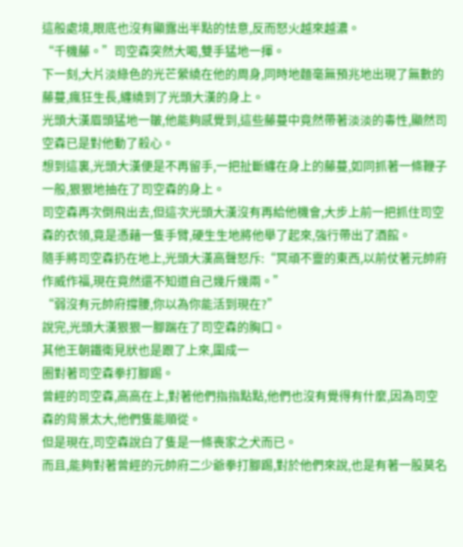這般處境,眼底也沒有顯露出半點的怯意,反而怒火越來越濃。
“千機藤。”司空森突然大喝,雙手猛地一揮。
下一刻,大片淡綠色的光芒縈繞在他的周身,同時地麵毫無預兆地出現了無數的藤蔓,瘋狂生長,纏繞到了光頭大漢的身上。
光頭大漢眉頭猛地一皺,他能夠感覺到,這些藤蔓中竟然帶著淡淡的毒性,顯然司空森已是對他動了殺心。
想到這裏,光頭大漢便是不再留手,一把扯斷纏在身上的藤蔓,如同抓著一條鞭子一般,狠狠地抽在了司空森的身上。
司空森再次倒飛出去,但這次光頭大漢沒有再給他機會,大步上前一把抓住司空森的衣領,竟是憑藉一隻手臂,硬生生地將他舉了起來,強行帶出了酒館。
隨手將司空森扔在地上,光頭大漢高聲怒斥:“冥頑不靈的東西,以前仗著元帥府作威作福,現在竟然還不知道自己幾斤幾兩。”
“弱沒有元帥府撐腰,你以為你能活到現在?”
說完,光頭大漢狠狠一腳踹在了司空森的胸口。
其他王朝鐵衛見狀也是跟了上來,圍成一
圈對著司空森拳打腳踢。
曾經的司空森,高高在上,對著他們指指點點,他們也沒有覺得有什麼,因為司空森的背景太大,他們隻能順從。
但是現在,司空森說白了隻是一條喪家之犬而已。
而且,能夠對著曾經的元帥府二少爺拳打腳踢,對於他們來說,也是有著一股莫名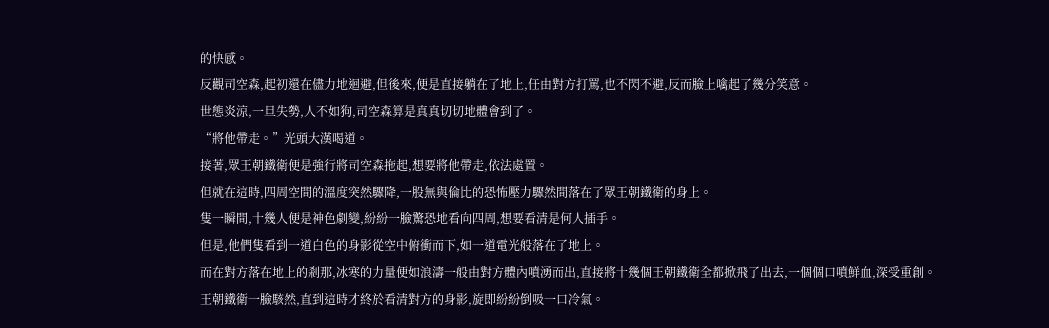的快感。
反觀司空森,起初還在儘力地迴避,但後來,便是直接躺在了地上,任由對方打罵,也不閃不避,反而臉上噙起了幾分笑意。
世態炎涼,一旦失勢,人不如狗,司空森算是真真切切地體會到了。
“將他帶走。”光頭大漢喝道。
接著,眾王朝鐵衛便是強行將司空森拖起,想要將他帶走,依法處置。
但就在這時,四周空間的溫度突然驟降,一股無與倫比的恐怖壓力驟然間落在了眾王朝鐵衛的身上。
隻一瞬間,十幾人便是神色劇變,紛紛一臉驚恐地看向四周,想要看清是何人插手。
但是,他們隻看到一道白色的身影從空中俯衝而下,如一道電光般落在了地上。
而在對方落在地上的剎那,冰寒的力量便如浪濤一般由對方體內噴湧而出,直接將十幾個王朝鐵衛全都掀飛了出去,一個個口噴鮮血,深受重創。
王朝鐵衛一臉駭然,直到這時才終於看清對方的身影,旋即紛紛倒吸一口冷氣。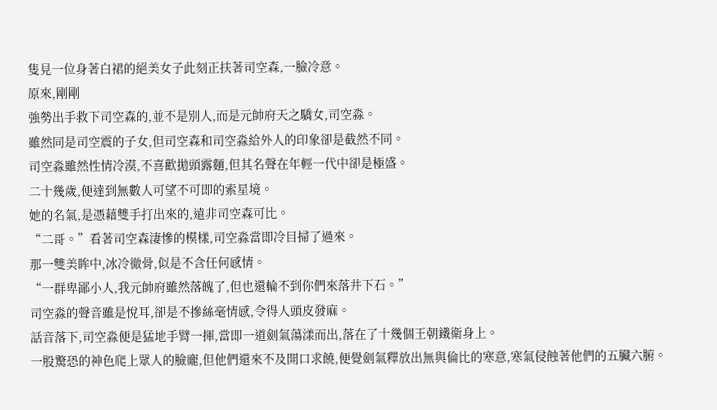隻見一位身著白裙的絕美女子此刻正扶著司空森,一臉冷意。
原來,剛剛
強勢出手救下司空森的,並不是別人,而是元帥府天之驕女,司空淼。
雖然同是司空震的子女,但司空森和司空淼給外人的印象卻是截然不同。
司空淼雖然性情冷漠,不喜歡拋頭露麵,但其名聲在年輕一代中卻是極盛。
二十幾歲,便達到無數人可望不可即的索星境。
她的名氣,是憑藉雙手打出來的,遠非司空森可比。
“二哥。”看著司空森淒慘的模樣,司空淼當即冷目掃了過來。
那一雙美眸中,冰冷徹骨,似是不含任何感情。
“一群卑鄙小人,我元帥府雖然落魄了,但也還輪不到你們來落井下石。”
司空淼的聲音雖是悅耳,卻是不摻絲毫情感,令得人頭皮發麻。
話音落下,司空淼便是猛地手臂一揮,當即一道劍氣蕩漾而出,落在了十幾個王朝鐵衛身上。
一股驚恐的神色爬上眾人的臉龐,但他們還來不及開口求饒,便覺劍氣釋放出無與倫比的寒意,寒氣侵蝕著他們的五臟六腑。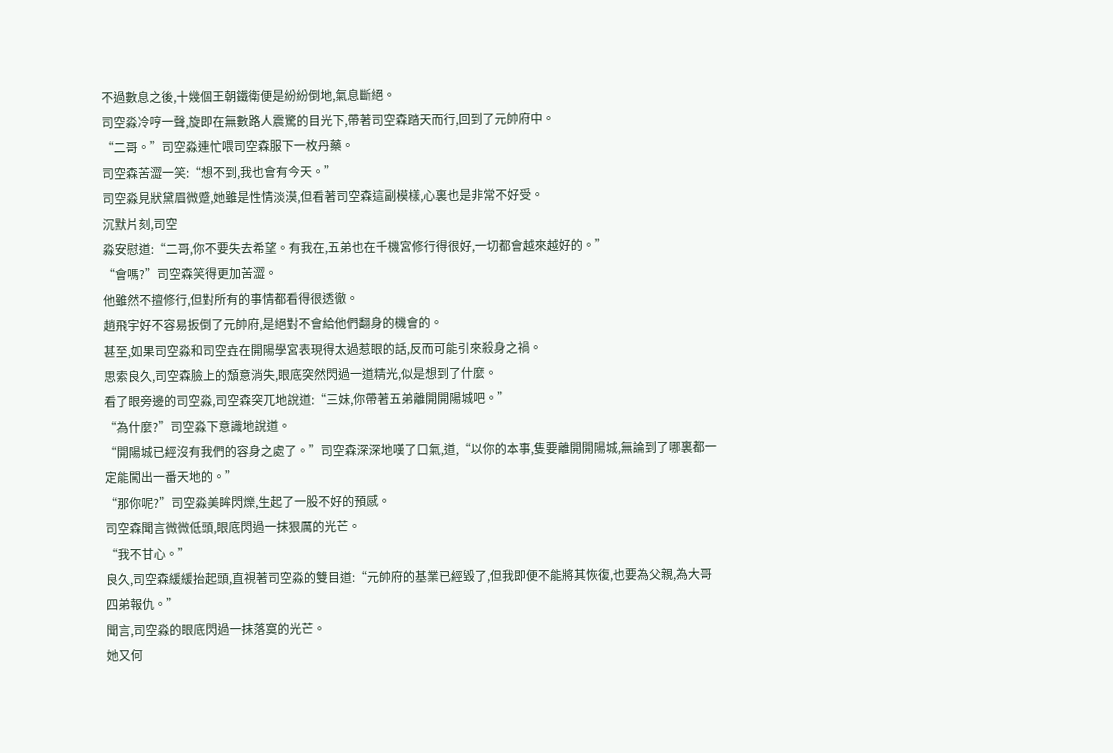不過數息之後,十幾個王朝鐵衛便是紛紛倒地,氣息斷絕。
司空淼冷哼一聲,旋即在無數路人震驚的目光下,帶著司空森踏天而行,回到了元帥府中。
“二哥。”司空淼連忙喂司空森服下一枚丹藥。
司空森苦澀一笑:“想不到,我也會有今天。”
司空淼見狀黛眉微蹙,她雖是性情淡漠,但看著司空森這副模樣,心裏也是非常不好受。
沉默片刻,司空
淼安慰道:“二哥,你不要失去希望。有我在,五弟也在千機宮修行得很好,一切都會越來越好的。”
“會嗎?”司空森笑得更加苦澀。
他雖然不擅修行,但對所有的事情都看得很透徹。
趙飛宇好不容易扳倒了元帥府,是絕對不會給他們翻身的機會的。
甚至,如果司空淼和司空垚在開陽學宮表現得太過惹眼的話,反而可能引來殺身之禍。
思索良久,司空森臉上的頹意消失,眼底突然閃過一道精光,似是想到了什麼。
看了眼旁邊的司空淼,司空森突兀地說道:“三妹,你帶著五弟離開開陽城吧。”
“為什麼?”司空淼下意識地說道。
“開陽城已經沒有我們的容身之處了。”司空森深深地嘆了口氣,道,“以你的本事,隻要離開開陽城,無論到了哪裏都一定能闖出一番天地的。”
“那你呢?”司空淼美眸閃爍,生起了一股不好的預感。
司空森聞言微微低頭,眼底閃過一抹狠厲的光芒。
“我不甘心。”
良久,司空森緩緩抬起頭,直視著司空淼的雙目道:“元帥府的基業已經毀了,但我即便不能將其恢復,也要為父親,為大哥四弟報仇。”
聞言,司空淼的眼底閃過一抹落寞的光芒。
她又何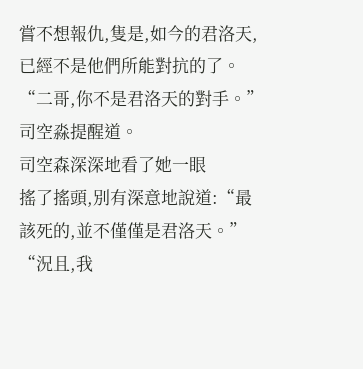嘗不想報仇,隻是,如今的君洛天,已經不是他們所能對抗的了。
“二哥,你不是君洛天的對手。”司空淼提醒道。
司空森深深地看了她一眼
搖了搖頭,別有深意地說道:“最該死的,並不僅僅是君洛天。”
“況且,我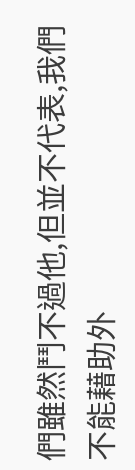們雖然鬥不過他,但並不代表,我們不能藉助外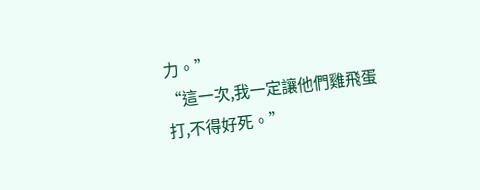力。”
“這一次,我一定讓他們雞飛蛋打,不得好死。”